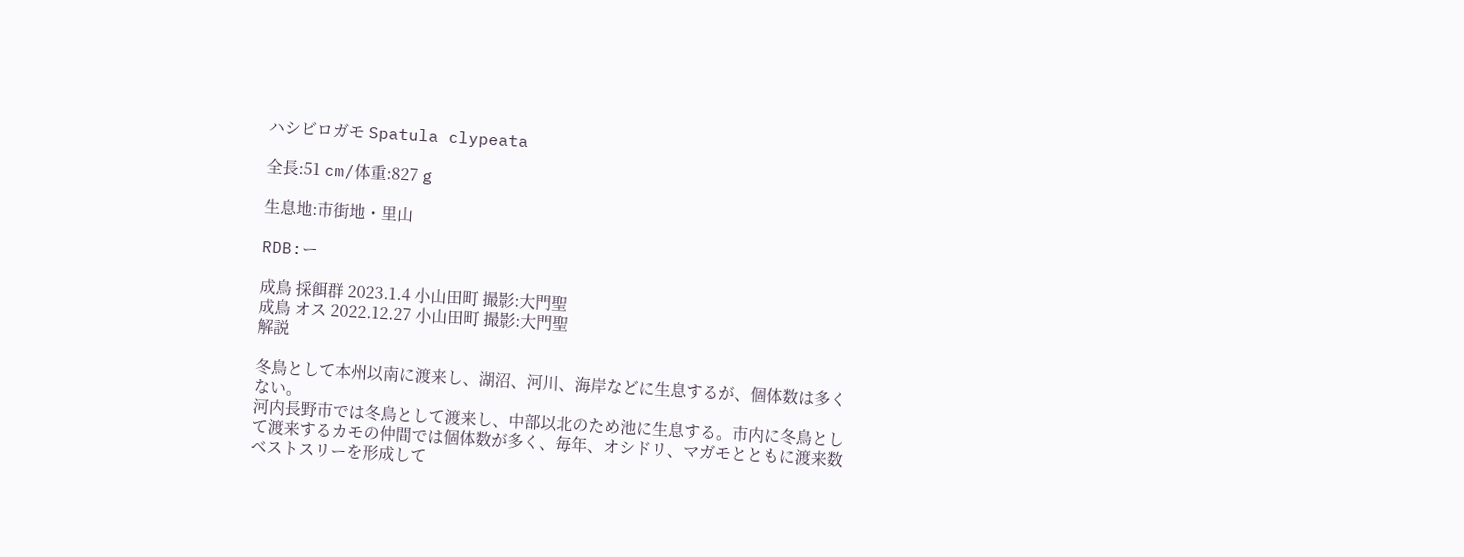ハシビロガモ Spatula clypeata

全長:51 cm/体重:827 g

生息地:市街地・里山

RDB:ー

成鳥 採餌群 2023.1.4 小山田町 撮影:大門聖
成鳥 オス 2022.12.27 小山田町 撮影:大門聖
解説

冬鳥として本州以南に渡来し、湖沼、河川、海岸などに生息するが、個体数は多くない。
河内長野市では冬鳥として渡来し、中部以北のため池に生息する。市内に冬鳥として渡来するカモの仲間では個体数が多く、毎年、オシドリ、マガモとともに渡来数ベストスリーを形成して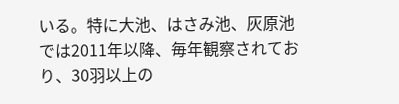いる。特に大池、はさみ池、灰原池では2011年以降、毎年観察されており、30羽以上の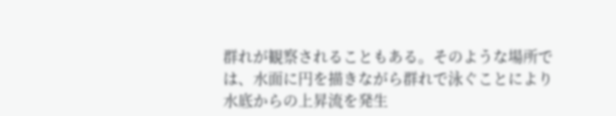群れが観察されることもある。そのような場所では、水面に円を描きながら群れで泳ぐことにより水底からの上昇流を発生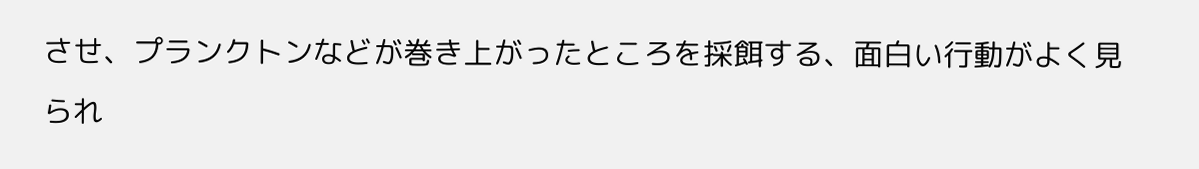させ、プランクトンなどが巻き上がったところを採餌する、面白い行動がよく見られ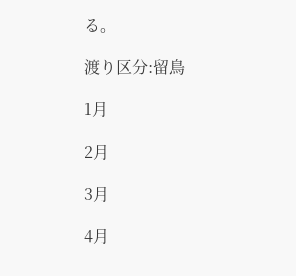る。

渡り区分:留鳥

1月

2月

3月

4月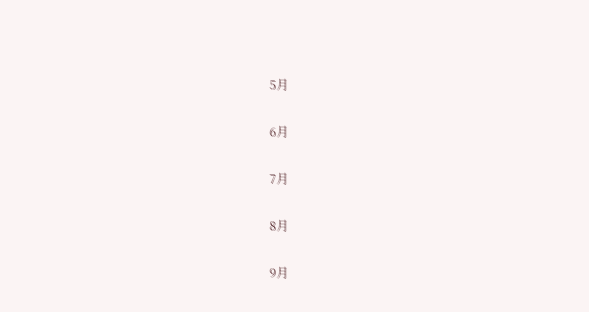5月

6月

7月

8月

9月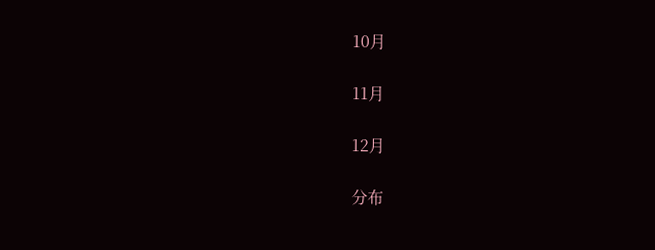10月

11月

12月

分布